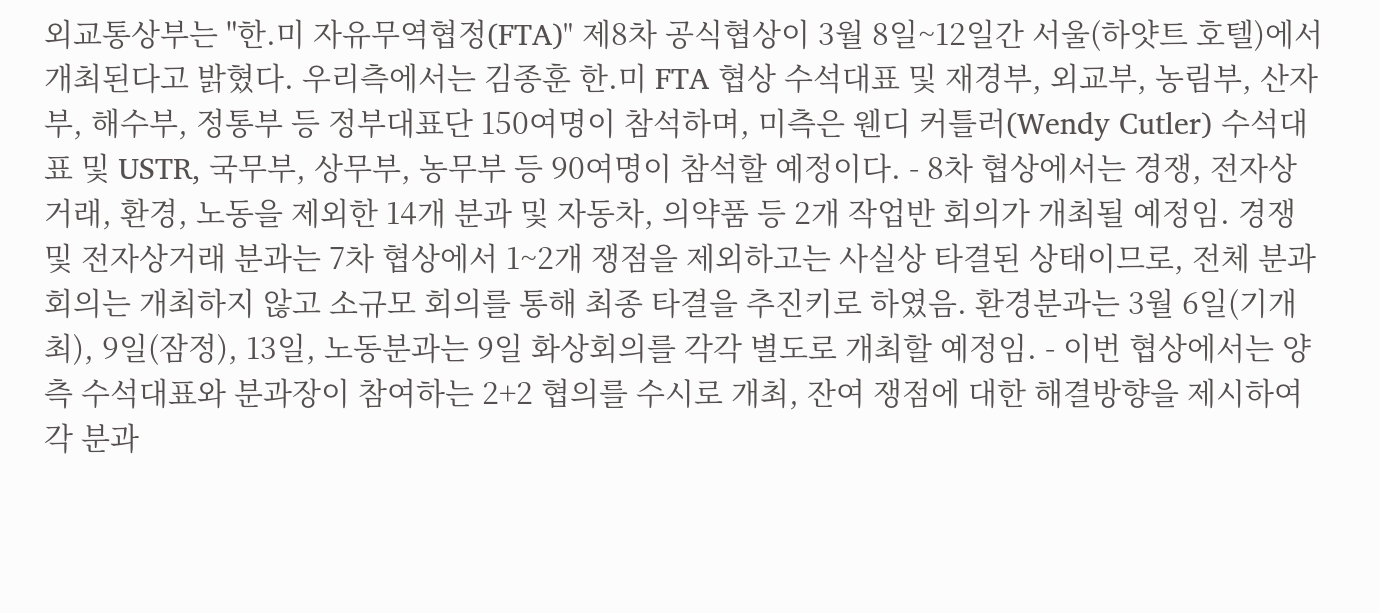외교통상부는 "한.미 자유무역협정(FTA)" 제8차 공식협상이 3월 8일~12일간 서울(하얏트 호텔)에서 개최된다고 밝혔다. 우리측에서는 김종훈 한.미 FTA 협상 수석대표 및 재경부, 외교부, 농림부, 산자부, 해수부, 정통부 등 정부대표단 150여명이 참석하며, 미측은 웬디 커틀러(Wendy Cutler) 수석대표 및 USTR, 국무부, 상무부, 농무부 등 90여명이 참석할 예정이다. - 8차 협상에서는 경쟁, 전자상거래, 환경, 노동을 제외한 14개 분과 및 자동차, 의약품 등 2개 작업반 회의가 개최될 예정임. 경쟁 및 전자상거래 분과는 7차 협상에서 1~2개 쟁점을 제외하고는 사실상 타결된 상태이므로, 전체 분과회의는 개최하지 않고 소규모 회의를 통해 최종 타결을 추진키로 하였음. 환경분과는 3월 6일(기개최), 9일(잠정), 13일, 노동분과는 9일 화상회의를 각각 별도로 개최할 예정임. - 이번 협상에서는 양측 수석대표와 분과장이 참여하는 2+2 협의를 수시로 개최, 잔여 쟁점에 대한 해결방향을 제시하여 각 분과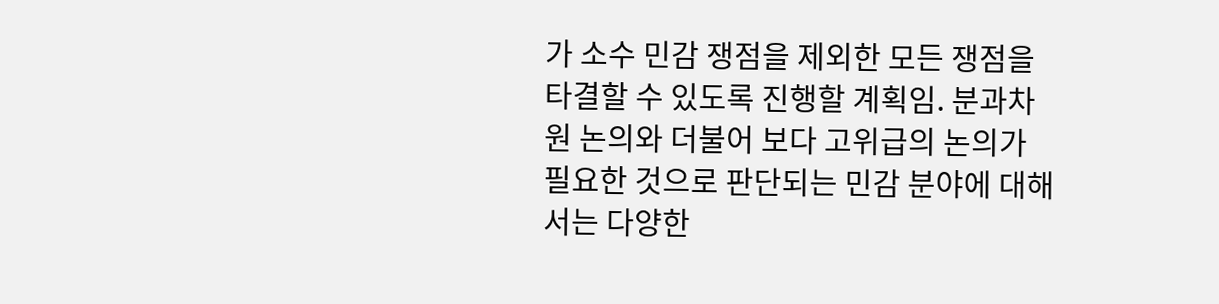가 소수 민감 쟁점을 제외한 모든 쟁점을 타결할 수 있도록 진행할 계획임. 분과차원 논의와 더불어 보다 고위급의 논의가 필요한 것으로 판단되는 민감 분야에 대해서는 다양한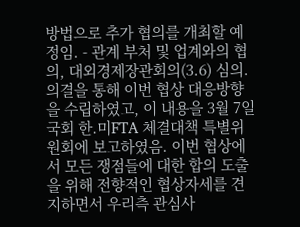방법으로 추가 협의를 개최할 예정임. - 관계 부처 및 업계와의 협의, 대외경제장관회의(3.6) 심의.의결을 통해 이번 협상 대응방향을 수립하였고, 이 내용을 3월 7일 국회 한.미FTA 체결대책 특별위원회에 보고하였음. 이번 협상에서 모든 쟁점들에 대한 합의 도출을 위해 전향적인 협상자세를 견지하면서 우리측 관심사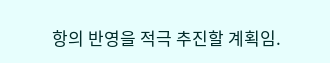항의 반영을 적극 추진할 계획임.